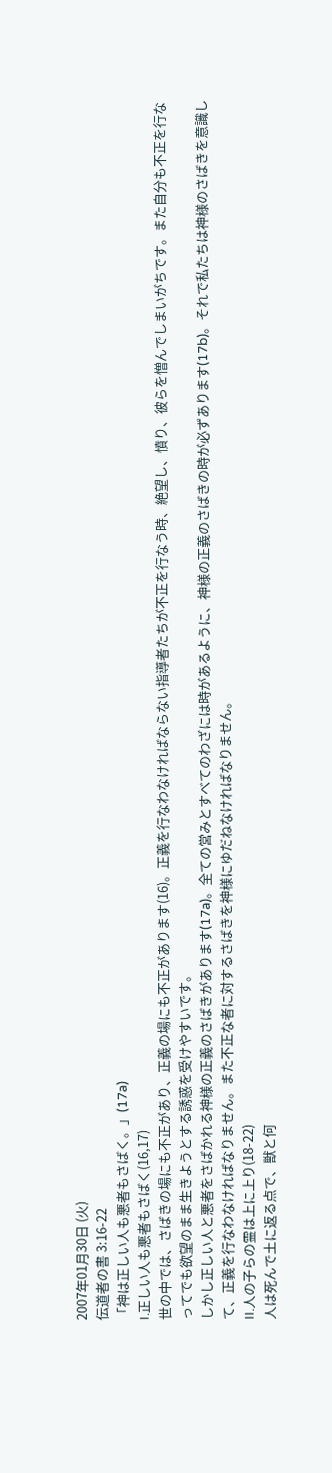2007年01月30日 (火)
伝道者の書 3:16-22
「神は正しい人も悪者もさばく。」(17a)
I.正しい人も悪者もさばく(16,17)
世の中では、さばきの場にも不正があり、正義の場にも不正があります(16)。正義を行なわなければならない指導者たちが不正を行なう時、絶望し、憤り、彼らを憎んでしまいがちです。また自分も不正を行なってでも欲望のまま生きようとする誘惑を受けやすいです。
しかし正しい人と悪者をさばかれる神様の正義のさばきがあります(17a)。全ての営みとすべてのわざには時があるように、神様の正義のさばきの時が必ずあります(17b)。それで私たちは神様のさばきを意識して、正義を行なわなければなりません。また不正な者に対するさばきを神様にゆだねなければなりません。
II.人の子らの霊は上に上り(18-22)
人は死んで土に返る点で、獣と何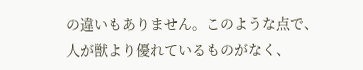の違いもありません。このような点で、人が獣より優れているものがなく、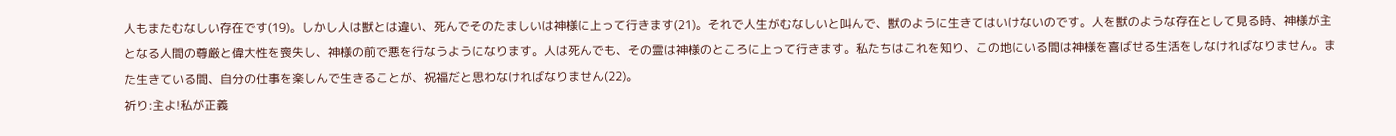人もまたむなしい存在です(19)。しかし人は獣とは違い、死んでそのたましいは神様に上って行きます(21)。それで人生がむなしいと叫んで、獣のように生きてはいけないのです。人を獣のような存在として見る時、神様が主となる人間の尊厳と偉大性を喪失し、神様の前で悪を行なうようになります。人は死んでも、その霊は神様のところに上って行きます。私たちはこれを知り、この地にいる間は神様を喜ばせる生活をしなければなりません。また生きている間、自分の仕事を楽しんで生きることが、祝福だと思わなければなりません(22)。
祈り:主よ!私が正義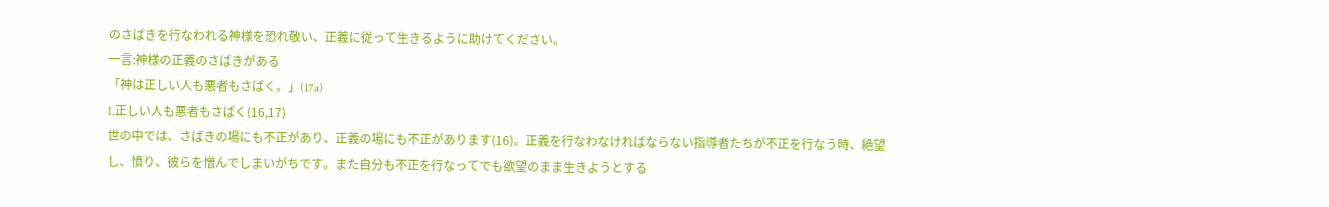のさばきを行なわれる神様を恐れ敬い、正義に従って生きるように助けてください。
一言:神様の正義のさばきがある
「神は正しい人も悪者もさばく。」(17a)
I.正しい人も悪者もさばく(16,17)
世の中では、さばきの場にも不正があり、正義の場にも不正があります(16)。正義を行なわなければならない指導者たちが不正を行なう時、絶望し、憤り、彼らを憎んでしまいがちです。また自分も不正を行なってでも欲望のまま生きようとする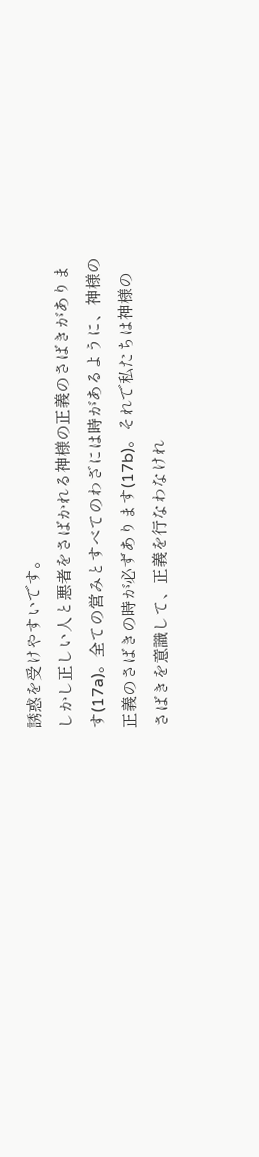誘惑を受けやすいです。
しかし正しい人と悪者をさばかれる神様の正義のさばきがあります(17a)。全ての営みとすべてのわざには時があるように、神様の正義のさばきの時が必ずあります(17b)。それで私たちは神様のさばきを意識して、正義を行なわなけれ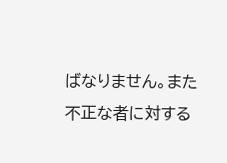ばなりません。また不正な者に対する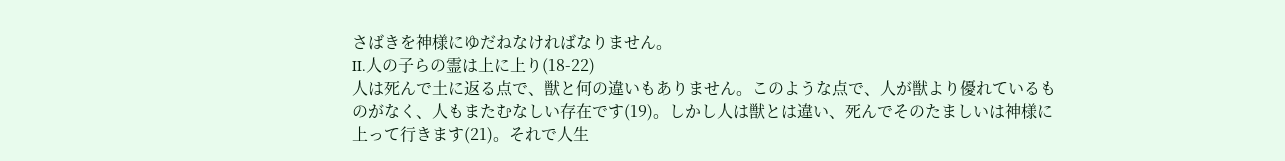さばきを神様にゆだねなければなりません。
II.人の子らの霊は上に上り(18-22)
人は死んで土に返る点で、獣と何の違いもありません。このような点で、人が獣より優れているものがなく、人もまたむなしい存在です(19)。しかし人は獣とは違い、死んでそのたましいは神様に上って行きます(21)。それで人生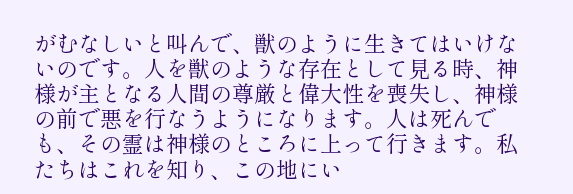がむなしいと叫んで、獣のように生きてはいけないのです。人を獣のような存在として見る時、神様が主となる人間の尊厳と偉大性を喪失し、神様の前で悪を行なうようになります。人は死んでも、その霊は神様のところに上って行きます。私たちはこれを知り、この地にい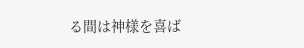る間は神様を喜ば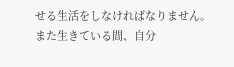せる生活をしなければなりません。また生きている間、自分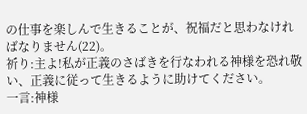の仕事を楽しんで生きることが、祝福だと思わなければなりません(22)。
祈り:主よ!私が正義のさばきを行なわれる神様を恐れ敬い、正義に従って生きるように助けてください。
一言:神様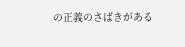の正義のさばきがある